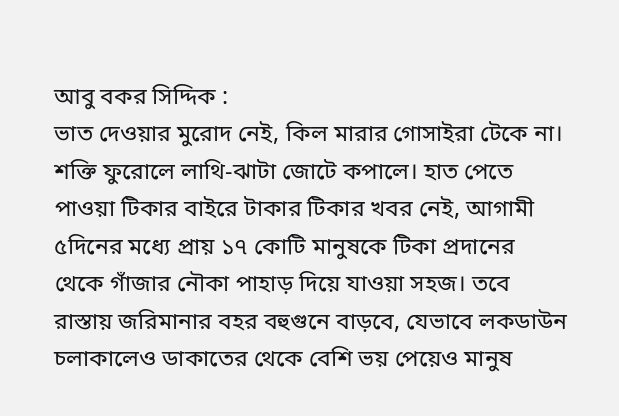আবু বকর সিদ্দিক :
ভাত দেওয়ার মুরোদ নেই, কিল মারার গোসাইরা টেকে না। শক্তি ফুরোলে লাথি-ঝাটা জোটে কপালে। হাত পেতে পাওয়া টিকার বাইরে টাকার টিকার খবর নেই, আগামী ৫দিনের মধ্যে প্রায় ১৭ কোটি মানুষকে টিকা প্রদানের থেকে গাঁজার নৌকা পাহাড় দিয়ে যাওয়া সহজ। তবে রাস্তায় জরিমানার বহর বহুগুনে বাড়বে, যেভাবে লকডাউন চলাকালেও ডাকাতের থেকে বেশি ভয় পেয়েও মানুষ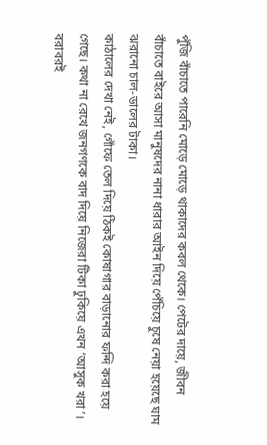পুঁজি বাঁচাতে পারেনি মোড়ে মোড়ে থাকাদের কবল থেকে। পেটের দায়ে, জীবন বাঁচাতে বাইরে আসা মানুষদের নানা ধারার আইন দিয়ে পেঁচিয়ে চুষে নেয়া হয়েছে ঘাম ঝরানো চাল-ডালের টাকা।
কাঠালের দেখা নেই, গোঁফে তেল দিয়ে ঠিকই কোষাগার বাড়ানোর ফন্দি করা হয়ে গেছে। কথা না রেখে জনগণকে বাদ দিয়ে নিজেরা টিকা ঢুকিয়ে এখন ‘আসুক খরা’। বরাবরই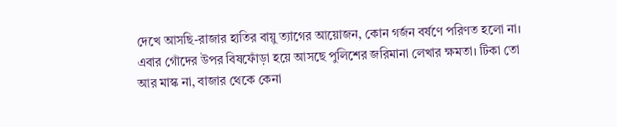দেখে আসছি-রাজার হাতির বায়ু ত্যাগের আয়োজন, কোন গর্জন বর্ষণে পরিণত হলো না। এবার গোঁদের উপর বিষফোঁড়া হয়ে আসছে পুলিশের জরিমানা লেখার ক্ষমতা। টিকা তো আর মাস্ক না, বাজার থেকে কেনা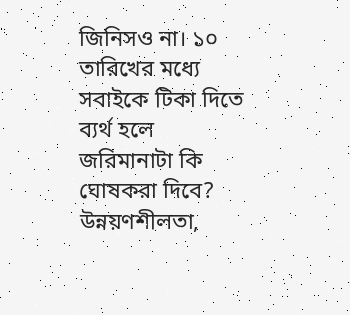জিনিসও না। ১০ তারিখের মধ্যে সবাইকে টিকা দিতে ব্যর্থ হলে জরিমানাটা কি ঘোষকরা দিবে?
উন্নয়ণশীলতা,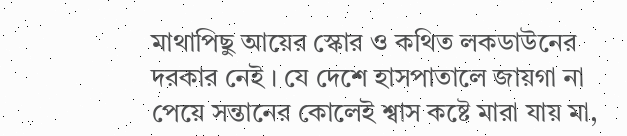মাথাপিছু আয়ের স্কোর ও কথিত লকডাউনের দরকার নেই । যে দেশে হাসপাতালে জায়গা না পেয়ে সন্তানের কোলেই শ্বাস কষ্টে মারা যায় মা,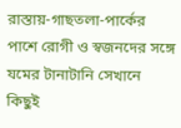রাস্তায়-গাছতলা-পার্কের পাশে রোগী ও স্বজনদের সঙ্গে যমের টানাটানি সেখানে কিছুই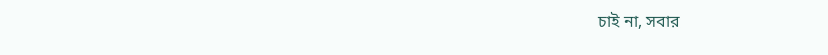চাই না, সবার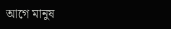আগে মানুষ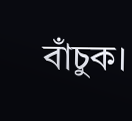বাঁচুক।